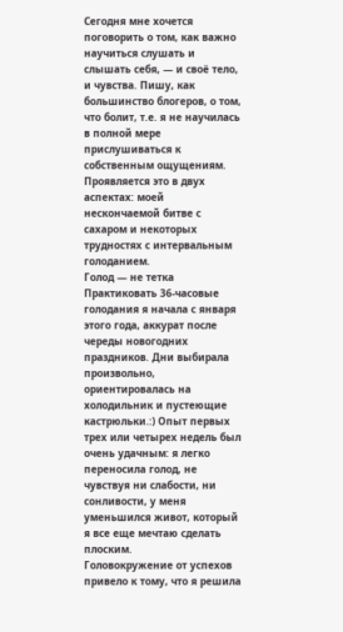Сегодня мне хочется поговорить о том, как важно научиться слушать и слышать себя, — и своё тело, и чувства. Пишу, как большинство блогеров, о том, что болит, т.е. я не научилась в полной мере прислушиваться к собственным ощущениям. Проявляется это в двух аспектах: моей нескончаемой битве с сахаром и некоторых трудностях с интервальным голоданием.
Голод — не тетка
Практиковать 36-часовые голодания я начала с января этого года, аккурат после череды новогодних праздников. Дни выбирала произвольно, ориентировалась на холодильник и пустеющие кастрюльки.:) Опыт первых трех или четырех недель был очень удачным: я легко переносила голод, не чувствуя ни слабости, ни сонливости, у меня уменьшился живот, который я все еще мечтаю сделать плоским.
Головокружение от успехов привело к тому, что я решила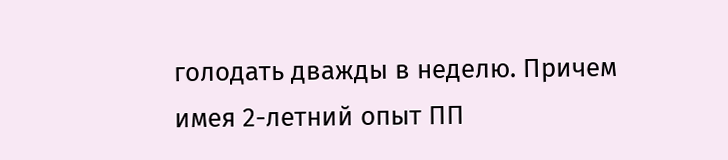голодать дважды в неделю. Причем имея 2-летний опыт ПП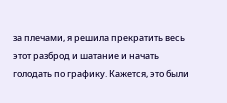за плечами, я решила прекратить весь этот разброд и шатание и начать голодать по графику. Кажется, это были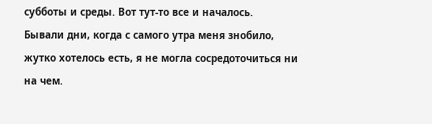субботы и среды. Вот тут-то все и началось.
Бывали дни, когда с самого утра меня знобило, жутко хотелось есть, я не могла сосредоточиться ни на чем.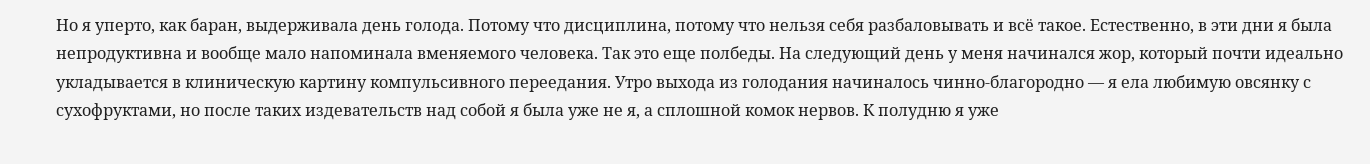Но я уперто, как баран, выдерживала день голода. Потому что дисциплина, потому что нельзя себя разбаловывать и всё такое. Естественно, в эти дни я была непродуктивна и вообще мало напоминала вменяемого человека. Так это еще полбеды. На следующий день у меня начинался жор, который почти идеально укладывается в клиническую картину компульсивного переедания. Утро выхода из голодания начиналось чинно-благородно — я ела любимую овсянку с сухофруктами, но после таких издевательств над собой я была уже не я, а сплошной комок нервов. К полудню я уже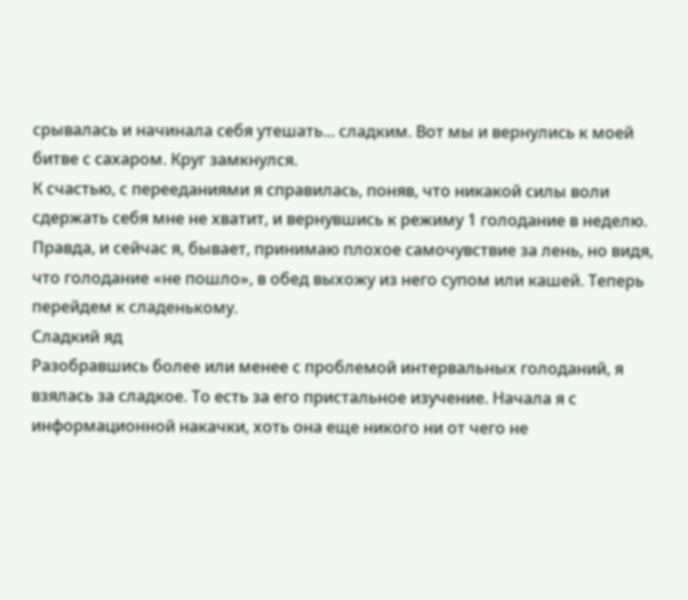срывалась и начинала себя утешать... сладким. Вот мы и вернулись к моей битве с сахаром. Круг замкнулся.
К счастью, с перееданиями я справилась, поняв, что никакой силы воли сдержать себя мне не хватит, и вернувшись к режиму 1 голодание в неделю. Правда, и сейчас я, бывает, принимаю плохое самочувствие за лень, но видя, что голодание «не пошло», в обед выхожу из него супом или кашей. Теперь перейдем к сладенькому.
Сладкий яд
Разобравшись более или менее с проблемой интервальных голоданий, я взялась за сладкое. То есть за его пристальное изучение. Начала я с информационной накачки, хоть она еще никого ни от чего не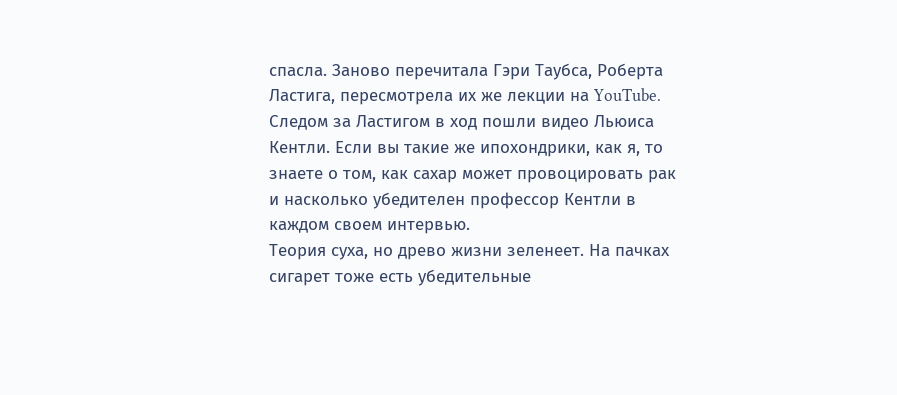спасла. Заново перечитала Гэри Таубса, Роберта Ластига, пересмотрела их же лекции на YouTube. Следом за Ластигом в ход пошли видео Льюиса Кентли. Если вы такие же ипохондрики, как я, то знаете о том, как сахар может провоцировать рак и насколько убедителен профессор Кентли в каждом своем интервью.
Теория суха, но древо жизни зеленеет. На пачках сигарет тоже есть убедительные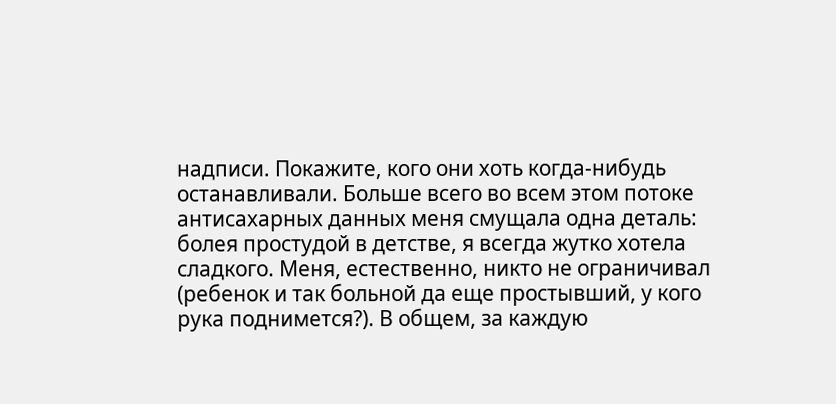надписи. Покажите, кого они хоть когда-нибудь останавливали. Больше всего во всем этом потоке антисахарных данных меня смущала одна деталь: болея простудой в детстве, я всегда жутко хотела сладкого. Меня, естественно, никто не ограничивал (ребенок и так больной да еще простывший, у кого рука поднимется?). В общем, за каждую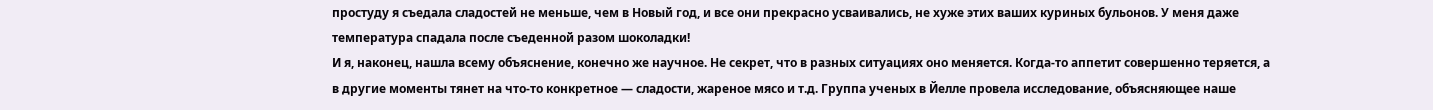простуду я съедала сладостей не меньше, чем в Новый год, и все они прекрасно усваивались, не хуже этих ваших куриных бульонов. У меня даже температура спадала после съеденной разом шоколадки!
И я, наконец, нашла всему объяснение, конечно же научное. Не секрет, что в разных ситуациях оно меняется. Когда-то аппетит совершенно теряется, а в другие моменты тянет на что-то конкретное — сладости, жареное мясо и т.д. Группа ученых в Йелле провела исследование, объясняющее наше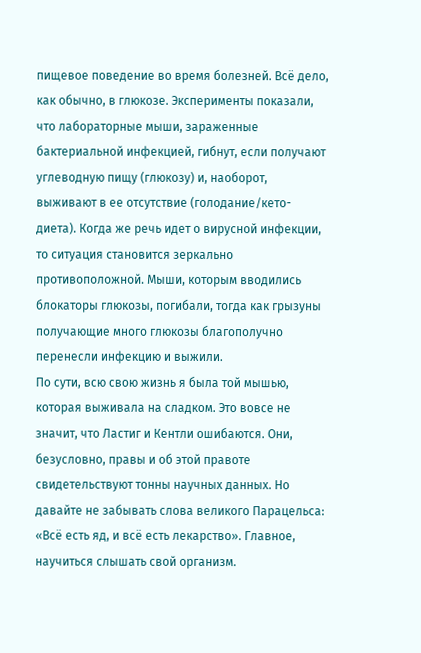пищевое поведение во время болезней. Всё дело, как обычно, в глюкозе. Эксперименты показали, что лабораторные мыши, зараженные бактериальной инфекцией, гибнут, если получают углеводную пищу (глюкозу) и, наоборот, выживают в ее отсутствие (голодание/кето-диета). Когда же речь идет о вирусной инфекции, то ситуация становится зеркально противоположной. Мыши, которым вводились блокаторы глюкозы, погибали, тогда как грызуны получающие много глюкозы благополучно перенесли инфекцию и выжили.
По сути, всю свою жизнь я была той мышью, которая выживала на сладком. Это вовсе не значит, что Ластиг и Кентли ошибаются. Они, безусловно, правы и об этой правоте свидетельствуют тонны научных данных. Но давайте не забывать слова великого Парацельса: «Всё есть яд, и всё есть лекарство». Главное, научиться слышать свой организм.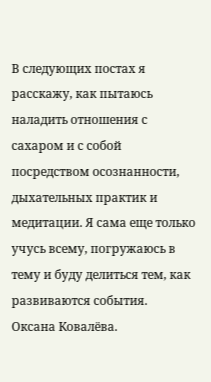В следующих постах я расскажу, как пытаюсь наладить отношения с сахаром и с собой посредством осознанности, дыхательных практик и медитации. Я сама еще только учусь всему, погружаюсь в тему и буду делиться тем, как развиваются события.
Оксана Ковалёва.